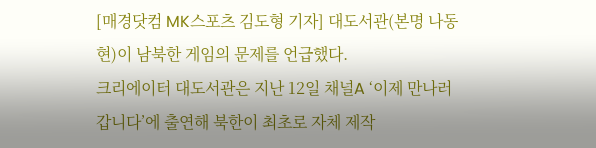[매경닷컴 MK스포츠 김도형 기자] 대도서관(본명 나동현)이 남북한 게임의 문제를 언급했다.
크리에이터 대도서관은 지난 12일 채널A ‘이제 만나러 갑니다’에 출연해 북한이 최초로 자체 제작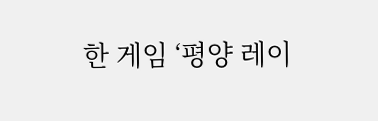한 게임 ‘평양 레이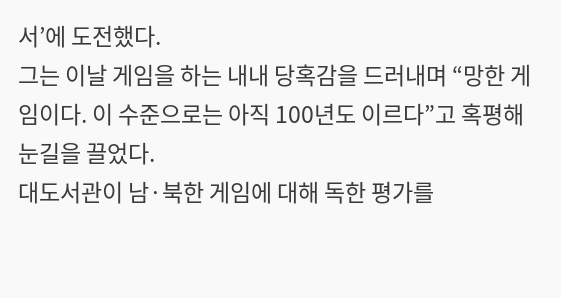서’에 도전했다.
그는 이날 게임을 하는 내내 당혹감을 드러내며 “망한 게임이다. 이 수준으로는 아직 100년도 이르다”고 혹평해 눈길을 끌었다.
대도서관이 남·북한 게임에 대해 독한 평가를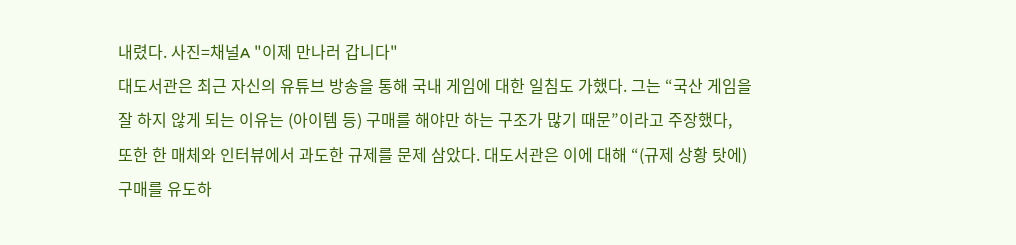내렸다. 사진=채널A "이제 만나러 갑니다"
대도서관은 최근 자신의 유튜브 방송을 통해 국내 게임에 대한 일침도 가했다. 그는 “국산 게임을 잘 하지 않게 되는 이유는 (아이템 등) 구매를 해야만 하는 구조가 많기 때문”이라고 주장했다,
또한 한 매체와 인터뷰에서 과도한 규제를 문제 삼았다. 대도서관은 이에 대해 “(규제 상황 탓에) 구매를 유도하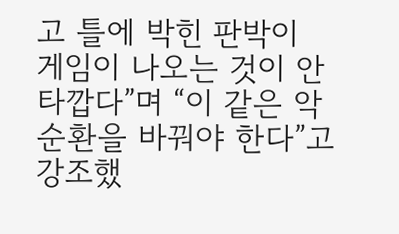고 틀에 박힌 판박이 게임이 나오는 것이 안타깝다”며 “이 같은 악순환을 바꿔야 한다”고 강조했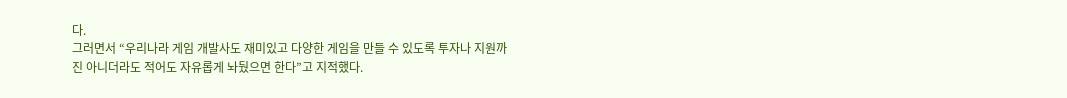다.
그러면서 “우리나라 게임 개발사도 재미있고 다양한 게임을 만들 수 있도록 투자나 지원까진 아니더라도 적어도 자유롭게 놔뒀으면 한다”고 지적했다.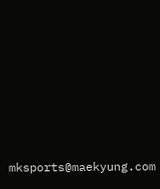mksports@maekyung.com